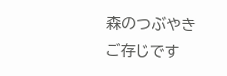森のつぶやき
ご存じです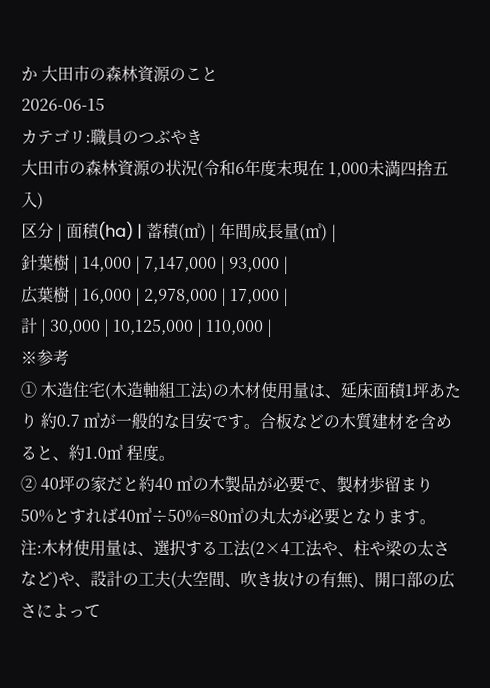か 大田市の森林資源のこと
2026-06-15
カテゴリ:職員のつぶやき
大田市の森林資源の状況(令和6年度末現在 1,000未満四捨五入)
区分 | 面積(ha) | 蓄積(㎥) | 年間成長量(㎥) |
針葉樹 | 14,000 | 7,147,000 | 93,000 |
広葉樹 | 16,000 | 2,978,000 | 17,000 |
計 | 30,000 | 10,125,000 | 110,000 |
※参考
① 木造住宅(木造軸組工法)の木材使用量は、延床面積1坪あたり 約0.7 ㎥が一般的な目安です。合板などの木質建材を含めると、約1.0㎥ 程度。
② 40坪の家だと約40 ㎥の木製品が必要で、製材歩留まり50%とすれば40㎥÷50%=80㎥の丸太が必要となります。
注:木材使用量は、選択する工法(2×4工法や、柱や梁の太さなど)や、設計の工夫(大空間、吹き抜けの有無)、開口部の広さによって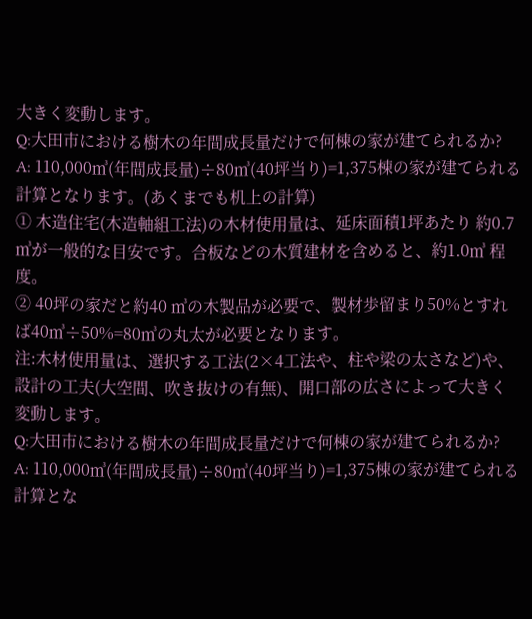大きく変動します。
Q:大田市における樹木の年間成長量だけで何棟の家が建てられるか?
A: 110,000㎥(年間成長量)÷80㎥(40坪当り)=1,375棟の家が建てられる計算となります。(あくまでも机上の計算)
① 木造住宅(木造軸組工法)の木材使用量は、延床面積1坪あたり 約0.7 ㎥が一般的な目安です。合板などの木質建材を含めると、約1.0㎥ 程度。
② 40坪の家だと約40 ㎥の木製品が必要で、製材歩留まり50%とすれば40㎥÷50%=80㎥の丸太が必要となります。
注:木材使用量は、選択する工法(2×4工法や、柱や梁の太さなど)や、設計の工夫(大空間、吹き抜けの有無)、開口部の広さによって大きく変動します。
Q:大田市における樹木の年間成長量だけで何棟の家が建てられるか?
A: 110,000㎥(年間成長量)÷80㎥(40坪当り)=1,375棟の家が建てられる計算とな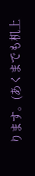ります。(あくまでも机上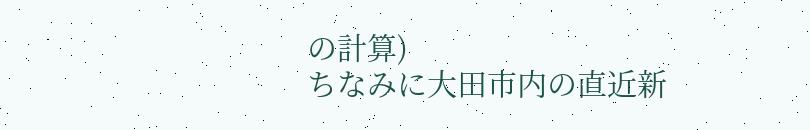の計算)
ちなみに大田市内の直近新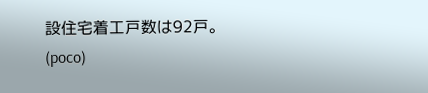設住宅着工戸数は92戸。
(poco)